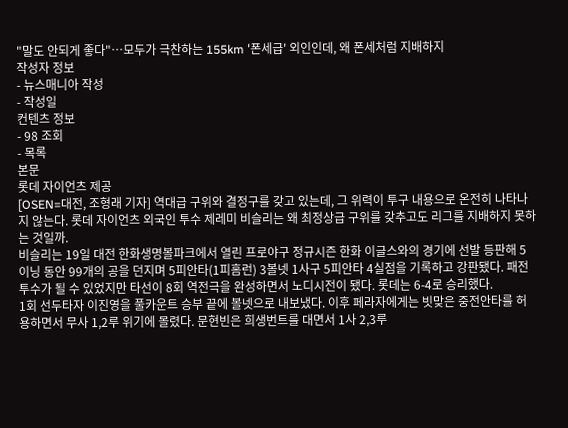"말도 안되게 좋다"…모두가 극찬하는 155km '폰세급' 외인인데, 왜 폰세처럼 지배하지
작성자 정보
- 뉴스매니아 작성
- 작성일
컨텐츠 정보
- 98 조회
- 목록
본문
롯데 자이언츠 제공
[OSEN=대전, 조형래 기자] 역대급 구위와 결정구를 갖고 있는데, 그 위력이 투구 내용으로 온전히 나타나지 않는다. 롯데 자이언츠 외국인 투수 제레미 비슬리는 왜 최정상급 구위를 갖추고도 리그를 지배하지 못하는 것일까.
비슬리는 19일 대전 한화생명볼파크에서 열린 프로야구 정규시즌 한화 이글스와의 경기에 선발 등판해 5이닝 동안 99개의 공을 던지며 5피안타(1피홈런) 3볼넷 1사구 5피안타 4실점을 기록하고 강판됐다. 패전투수가 될 수 있었지만 타선이 8회 역전극을 완성하면서 노디시전이 됐다. 롯데는 6-4로 승리했다.
1회 선두타자 이진영을 풀카운트 승부 끝에 볼넷으로 내보냈다. 이후 페라자에게는 빗맞은 중전안타를 허용하면서 무사 1,2루 위기에 몰렸다. 문현빈은 희생번트를 대면서 1사 2,3루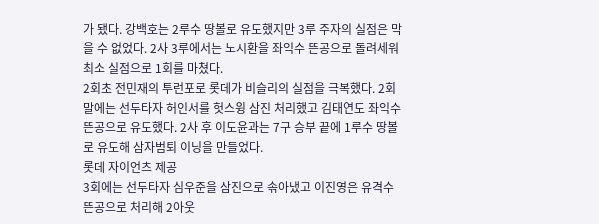가 됐다. 강백호는 2루수 땅볼로 유도했지만 3루 주자의 실점은 막을 수 없었다. 2사 3루에서는 노시환을 좌익수 뜬공으로 돌려세워 최소 실점으로 1회를 마쳤다.
2회초 전민재의 투런포로 롯데가 비슬리의 실점을 극복했다. 2회말에는 선두타자 허인서를 헛스윙 삼진 처리했고 김태연도 좌익수 뜬공으로 유도했다. 2사 후 이도윤과는 7구 승부 끝에 1루수 땅볼로 유도해 삼자범퇴 이닝을 만들었다.
롯데 자이언츠 제공
3회에는 선두타자 심우준을 삼진으로 솎아냈고 이진영은 유격수 뜬공으로 처리해 2아웃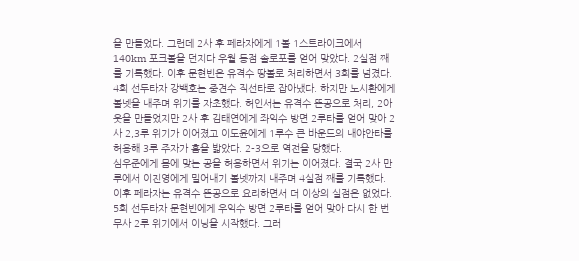을 만들었다. 그런데 2사 후 페라자에게 1볼 1스트라이크에서 140km 포크볼을 던지다 우월 동점 솔로포를 얻어 맞았다. 2실점 째를 기록했다. 이후 문현빈은 유격수 땅볼로 처리하면서 3회를 넘겼다.
4회 선두타자 강백호는 중견수 직선타로 잡아냈다. 하지만 노시환에게 볼넷을 내주며 위기를 자초했다. 허인서는 유격수 뜬공으로 처리, 2아웃을 만들었지만 2사 후 김태연에게 좌익수 방면 2루타를 얻어 맞아 2사 2,3루 위기가 이어졌고 이도윤에게 1루수 큰 바운드의 내야안타를 허용해 3루 주자가 홈을 밟았다. 2-3으로 역전을 당했다.
심우준에게 몸에 맞는 공을 허용하면서 위기는 이어졌다. 결국 2사 만루에서 이진영에게 밀어내기 볼넷까지 내주며 4실점 째를 기록했다. 이후 페라자는 유격수 뜬공으로 요리하면서 더 이상의 실점은 없었다.
5회 선두타자 문현빈에게 우익수 방면 2루타를 얻어 맞아 다시 한 번 무사 2루 위기에서 이닝을 시작했다. 그러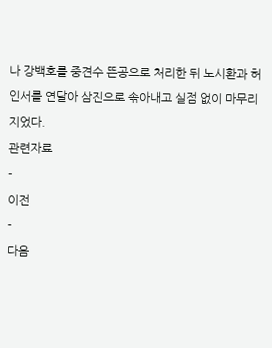나 강백호를 중견수 뜬공으로 처리한 뒤 노시환과 허인서를 연달아 삼진으로 솎아내고 실점 없이 마무리 지었다.
관련자료
-
이전
-
다음